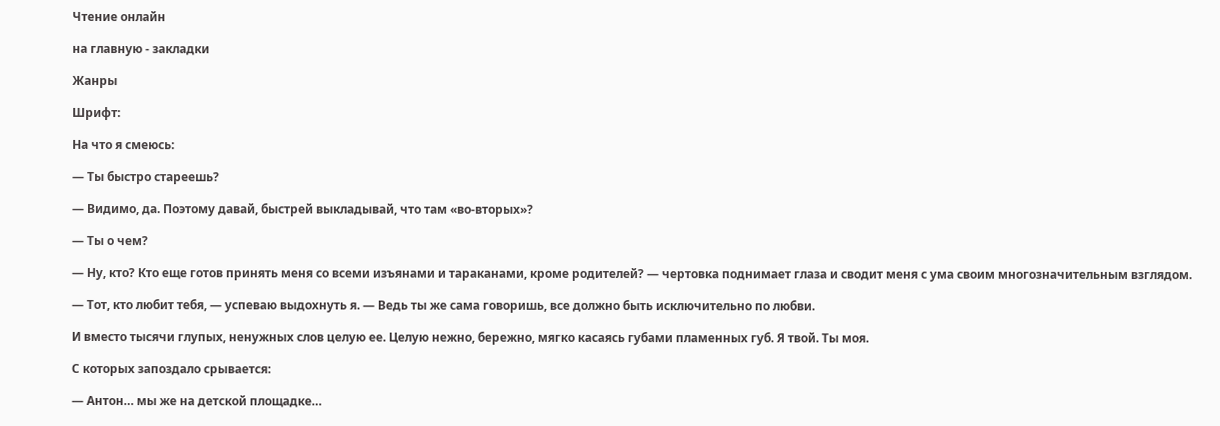Чтение онлайн

на главную - закладки

Жанры

Шрифт:

На что я смеюсь:

— Ты быстро стареешь?

— Видимо, да. Поэтому давай, быстрей выкладывай, что там «во-вторых»?

— Ты о чем?

— Ну, кто? Кто еще готов принять меня со всеми изъянами и тараканами, кроме родителей? — чертовка поднимает глаза и сводит меня с ума своим многозначительным взглядом.

— Тот, кто любит тебя, — успеваю выдохнуть я. — Ведь ты же сама говоришь, все должно быть исключительно по любви.

И вместо тысячи глупых, ненужных слов целую ее. Целую нежно, бережно, мягко касаясь губами пламенных губ. Я твой. Ты моя.

С которых запоздало срывается:

— Антон… мы же на детской площадке…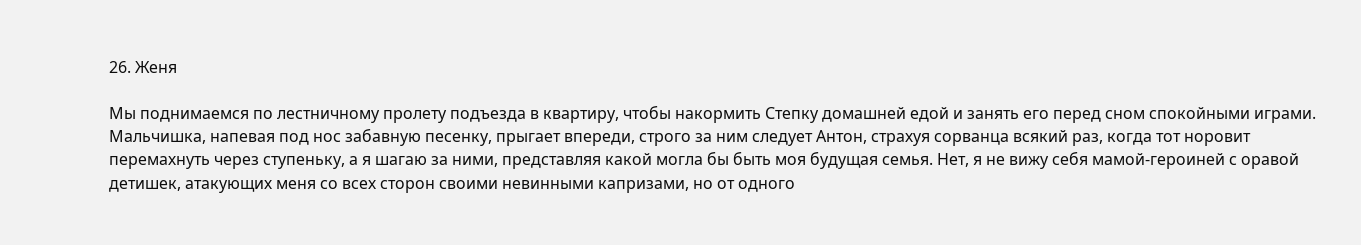26. Женя

Мы поднимаемся по лестничному пролету подъезда в квартиру, чтобы накормить Степку домашней едой и занять его перед сном спокойными играми. Мальчишка, напевая под нос забавную песенку, прыгает впереди, строго за ним следует Антон, страхуя сорванца всякий раз, когда тот норовит перемахнуть через ступеньку, а я шагаю за ними, представляя какой могла бы быть моя будущая семья. Нет, я не вижу себя мамой-героиней с оравой детишек, атакующих меня со всех сторон своими невинными капризами, но от одного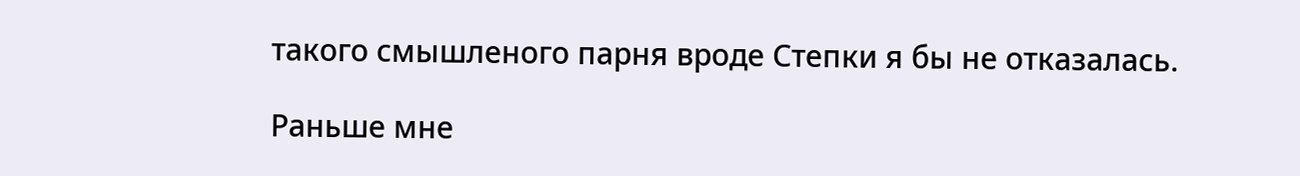такого смышленого парня вроде Степки я бы не отказалась.

Раньше мне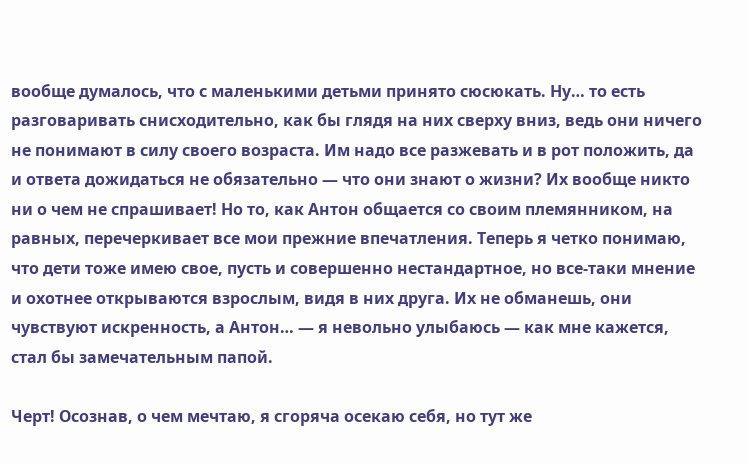вообще думалось, что с маленькими детьми принято сюсюкать. Ну… то есть разговаривать снисходительно, как бы глядя на них сверху вниз, ведь они ничего не понимают в силу своего возраста. Им надо все разжевать и в рот положить, да и ответа дожидаться не обязательно — что они знают о жизни? Их вообще никто ни о чем не спрашивает! Но то, как Антон общается со своим племянником, на равных, перечеркивает все мои прежние впечатления. Теперь я четко понимаю, что дети тоже имею свое, пусть и совершенно нестандартное, но все-таки мнение и охотнее открываются взрослым, видя в них друга. Их не обманешь, они чувствуют искренность, а Антон… — я невольно улыбаюсь — как мне кажется, стал бы замечательным папой.

Черт! Осознав, о чем мечтаю, я сгоряча осекаю себя, но тут же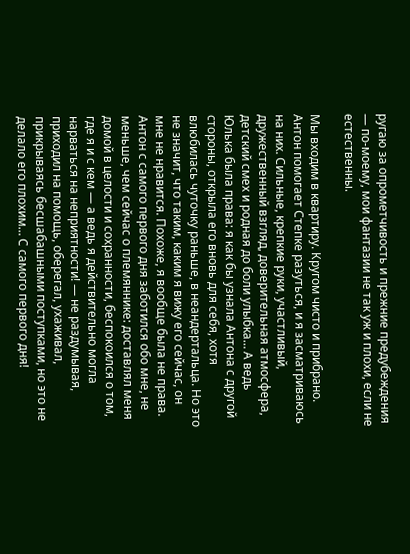ругаю за опрометчивость и прежние предубеждения — по-моему, мои фантазии не так уж и плохи, если не естественны.

Мы входим в квартиру. Кругом чисто и прибрано. Антон помогает Степке разуться, и я засматриваюсь на них. Сильные, крепкие руки, участливый, дружественный взгляд, доверительная атмосфера, детский смех и родная до боли улыбка… А ведь Юлька была права: я как бы узнала Антона с другой стороны, открыла его вновь для себя, хотя влюбилась чуточку раньше, в неандертальца. Но это не значит, что таким, каким я вижу его сейчас, он мне не нравится. Похоже, я вообще была не права. Антон с самого первого дня заботился обо мне, не меньше, чем сейчас о племяннике: доставлял меня домой в целости и сохранности, беспокоился о том, где я и с кем — а ведь я действительно могла нарваться на неприятности! — не раздумывая, приходил на помощь, оберегал, ухаживал, прикрываясь бесшабашными поступками, но это не делало его плохим… С самого первого дня!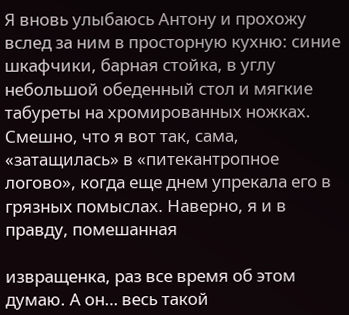Я вновь улыбаюсь Антону и прохожу вслед за ним в просторную кухню: синие шкафчики, барная стойка, в углу небольшой обеденный стол и мягкие табуреты на хромированных ножках. Смешно, что я вот так, сама, «затащилась» в «питекантропное логово», когда еще днем упрекала его в грязных помыслах. Наверно, я и в правду, помешанная

извращенка, раз все время об этом думаю. А он… весь такой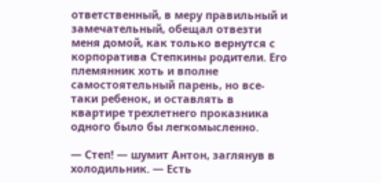ответственный, в меру правильный и замечательный, обещал отвезти меня домой, как только вернутся с корпоратива Степкины родители. Его племянник хоть и вполне самостоятельный парень, но все-таки ребенок, и оставлять в квартире трехлетнего проказника одного было бы легкомысленно.

— Степ! — шумит Антон, заглянув в холодильник. — Есть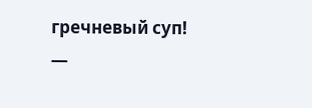гречневый суп! —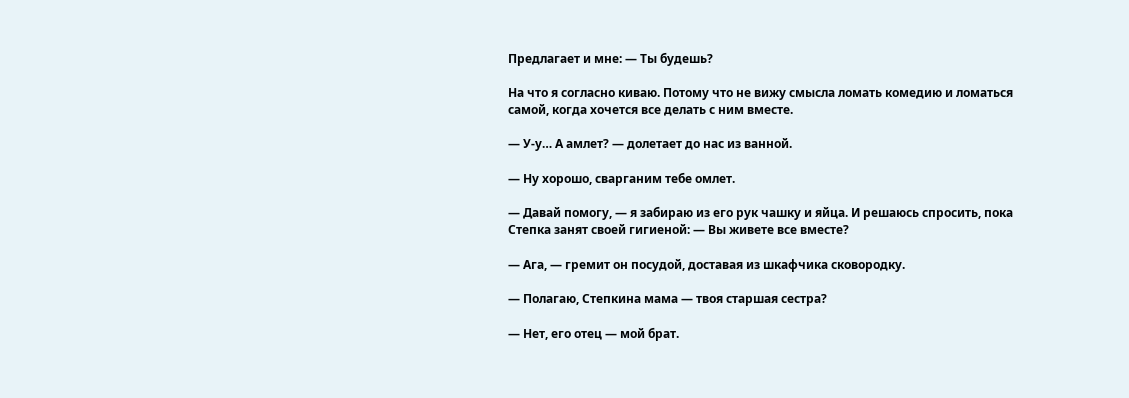Предлагает и мне: — Ты будешь?

На что я согласно киваю. Потому что не вижу смысла ломать комедию и ломаться самой, когда хочется все делать с ним вместе.

— У-у… А амлет? — долетает до нас из ванной.

— Ну хорошо, сварганим тебе омлет.

— Давай помогу, — я забираю из его рук чашку и яйца. И решаюсь спросить, пока Степка занят своей гигиеной: — Вы живете все вместе?

— Ага, — гремит он посудой, доставая из шкафчика сковородку.

— Полагаю, Степкина мама — твоя старшая сестра?

— Нет, его отец — мой брат.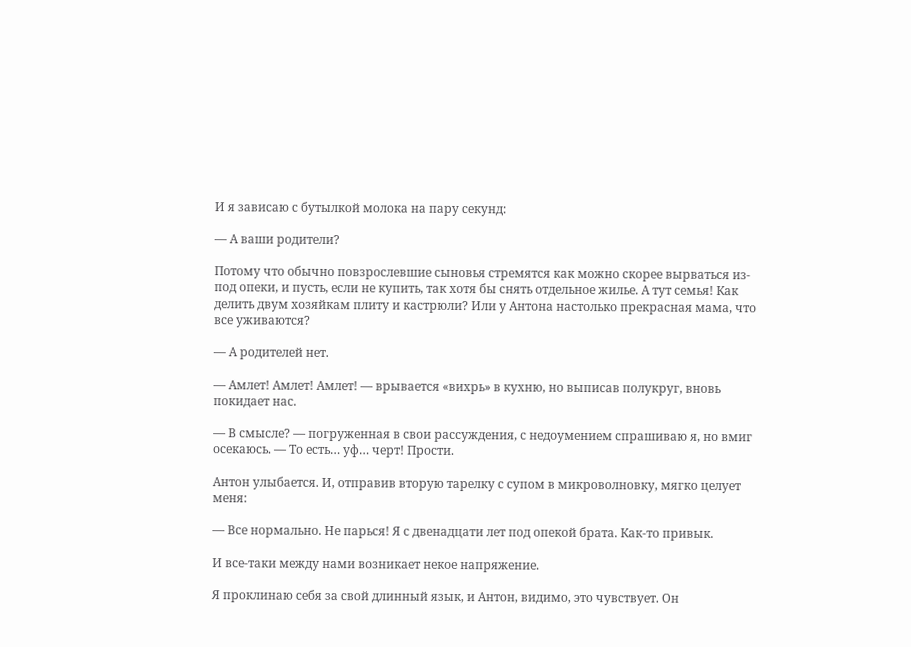И я зависаю с бутылкой молока на пару секунд:

— А ваши родители?

Потому что обычно повзрослевшие сыновья стремятся как можно скорее вырваться из-под опеки, и пусть, если не купить, так хотя бы снять отдельное жилье. А тут семья! Как делить двум хозяйкам плиту и кастрюли? Или у Антона настолько прекрасная мама, что все уживаются?

— А родителей нет.

— Амлет! Амлет! Амлет! — врывается «вихрь» в кухню, но выписав полукруг, вновь покидает нас.

— В смысле? — погруженная в свои рассуждения, с недоумением спрашиваю я, но вмиг осекаюсь. — То есть… уф… черт! Прости.

Антон улыбается. И, отправив вторую тарелку с супом в микроволновку, мягко целует меня:

— Все нормально. Не парься! Я с двенадцати лет под опекой брата. Как-то привык.

И все-таки между нами возникает некое напряжение.

Я проклинаю себя за свой длинный язык, и Антон, видимо, это чувствует. Он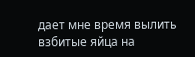дает мне время вылить взбитые яйца на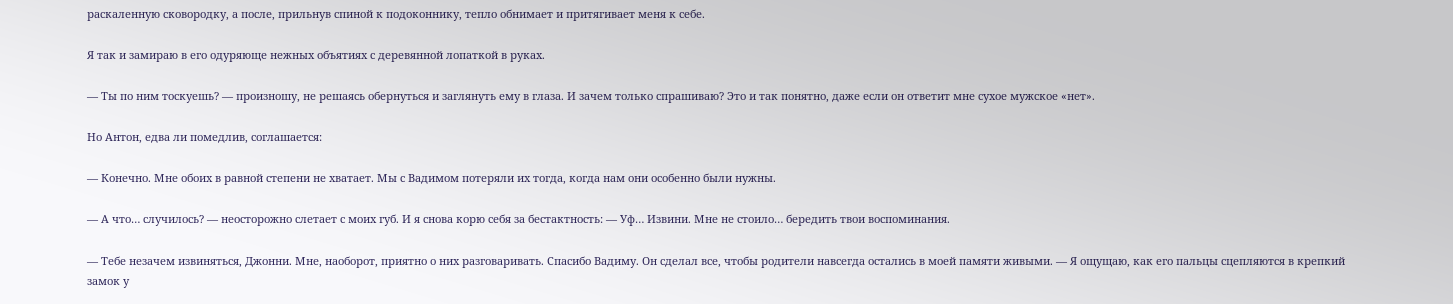раскаленную сковородку, а после, прильнув спиной к подоконнику, тепло обнимает и притягивает меня к себе.

Я так и замираю в его одуряюще нежных объятиях с деревянной лопаткой в руках.

— Ты по ним тоскуешь? — произношу, не решаясь обернуться и заглянуть ему в глаза. И зачем только спрашиваю? Это и так понятно, даже если он ответит мне сухое мужское «нет».

Но Антон, едва ли помедлив, соглашается:

— Конечно. Мне обоих в равной степени не хватает. Мы с Вадимом потеряли их тогда, когда нам они особенно были нужны.

— А что… случилось? — неосторожно слетает с моих губ. И я снова корю себя за бестактность: — Уф… Извини. Мне не стоило… бередить твои воспоминания.

— Тебе незачем извиняться, Джонни. Мне, наоборот, приятно о них разговаривать. Спасибо Вадиму. Он сделал все, чтобы родители навсегда остались в моей памяти живыми. — Я ощущаю, как его пальцы сцепляются в крепкий замок у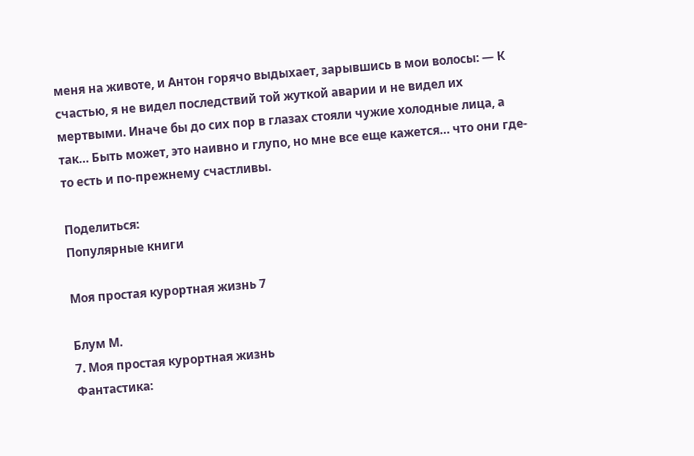меня на животе, и Антон горячо выдыхает, зарывшись в мои волосы: — К счастью, я не видел последствий той жуткой аварии и не видел их мертвыми. Иначе бы до сих пор в глазах стояли чужие холодные лица, а так… Быть может, это наивно и глупо, но мне все еще кажется… что они где-то есть и по-прежнему счастливы.

Поделиться:
Популярные книги

Моя простая курортная жизнь 7

Блум М.
7. Моя простая курортная жизнь
Фантастика: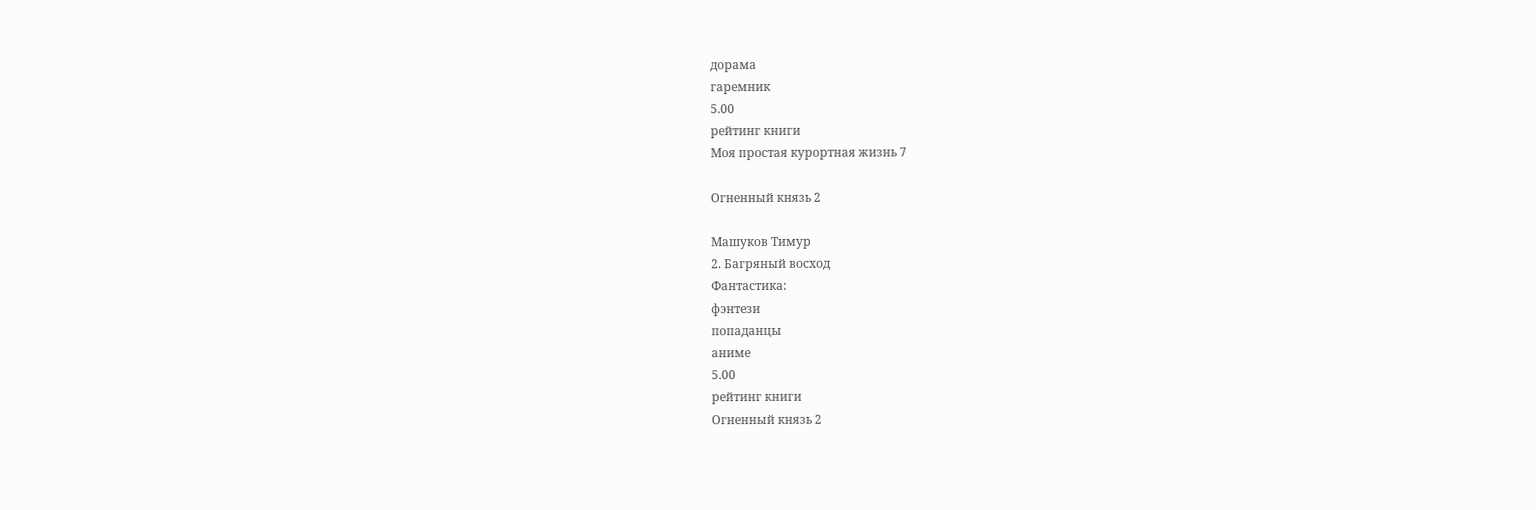дорама
гаремник
5.00
рейтинг книги
Моя простая курортная жизнь 7

Огненный князь 2

Машуков Тимур
2. Багряный восход
Фантастика:
фэнтези
попаданцы
аниме
5.00
рейтинг книги
Огненный князь 2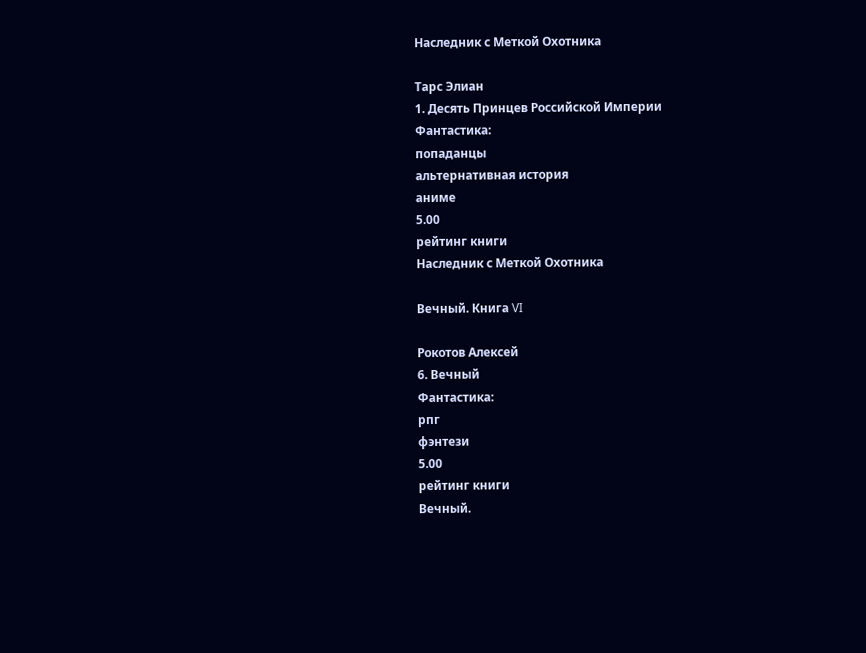Наследник с Меткой Охотника

Тарс Элиан
1. Десять Принцев Российской Империи
Фантастика:
попаданцы
альтернативная история
аниме
5.00
рейтинг книги
Наследник с Меткой Охотника

Вечный. Книга VI

Рокотов Алексей
6. Вечный
Фантастика:
рпг
фэнтези
5.00
рейтинг книги
Вечный.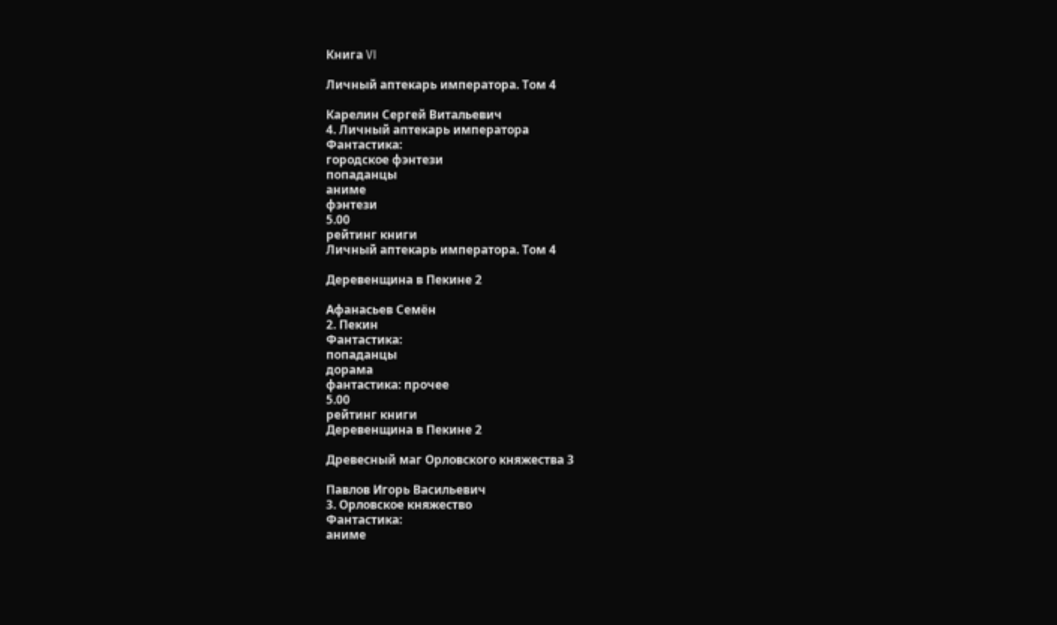Книга VI

Личный аптекарь императора. Том 4

Карелин Сергей Витальевич
4. Личный аптекарь императора
Фантастика:
городское фэнтези
попаданцы
аниме
фэнтези
5.00
рейтинг книги
Личный аптекарь императора. Том 4

Деревенщина в Пекине 2

Афанасьев Семён
2. Пекин
Фантастика:
попаданцы
дорама
фантастика: прочее
5.00
рейтинг книги
Деревенщина в Пекине 2

Древесный маг Орловского княжества 3

Павлов Игорь Васильевич
3. Орловское княжество
Фантастика:
аниме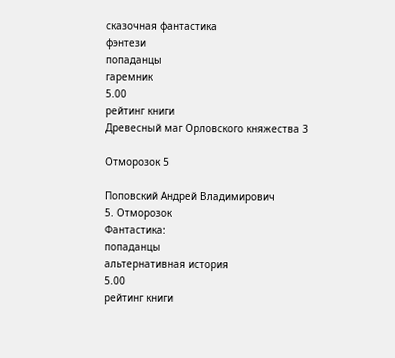сказочная фантастика
фэнтези
попаданцы
гаремник
5.00
рейтинг книги
Древесный маг Орловского княжества 3

Отморозок 5

Поповский Андрей Владимирович
5. Отморозок
Фантастика:
попаданцы
альтернативная история
5.00
рейтинг книги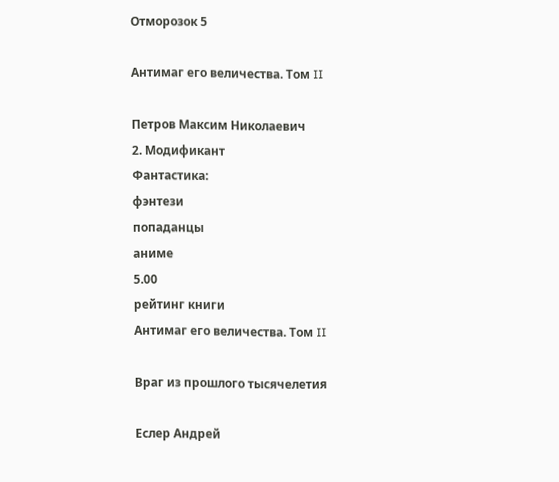Отморозок 5

Антимаг его величества. Том II

Петров Максим Николаевич
2. Модификант
Фантастика:
фэнтези
попаданцы
аниме
5.00
рейтинг книги
Антимаг его величества. Том II

Враг из прошлого тысячелетия

Еслер Андрей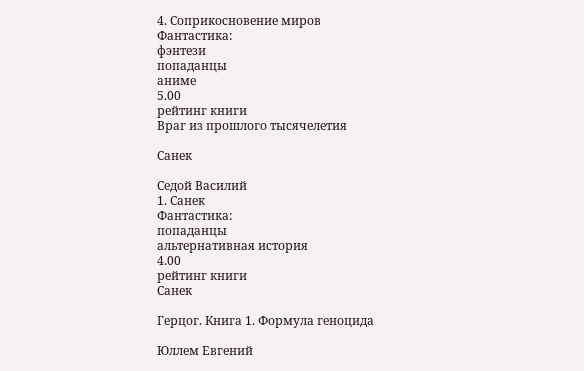4. Соприкосновение миров
Фантастика:
фэнтези
попаданцы
аниме
5.00
рейтинг книги
Враг из прошлого тысячелетия

Санек

Седой Василий
1. Санек
Фантастика:
попаданцы
альтернативная история
4.00
рейтинг книги
Санек

Герцог. Книга 1. Формула геноцида

Юллем Евгений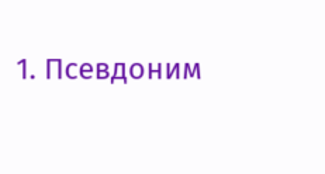1. Псевдоним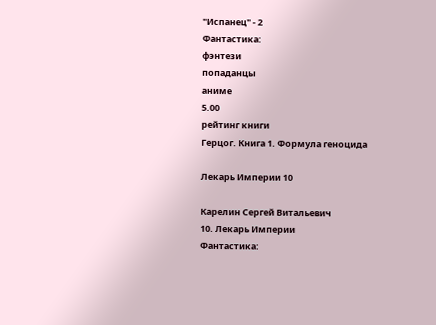"Испанец" - 2
Фантастика:
фэнтези
попаданцы
аниме
5.00
рейтинг книги
Герцог. Книга 1. Формула геноцида

Лекарь Империи 10

Карелин Сергей Витальевич
10. Лекарь Империи
Фантастика: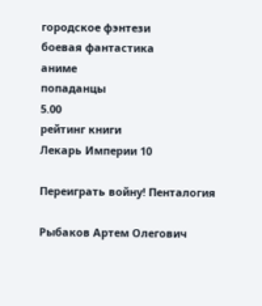городское фэнтези
боевая фантастика
аниме
попаданцы
5.00
рейтинг книги
Лекарь Империи 10

Переиграть войну! Пенталогия

Рыбаков Артем Олегович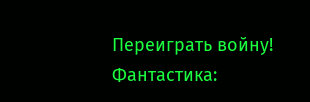Переиграть войну!
Фантастика: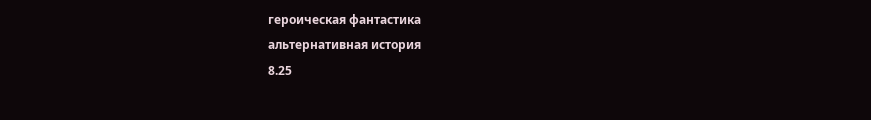героическая фантастика
альтернативная история
8.25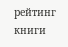рейтинг книги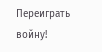Переиграть войну!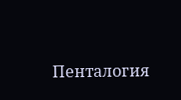Пенталогия